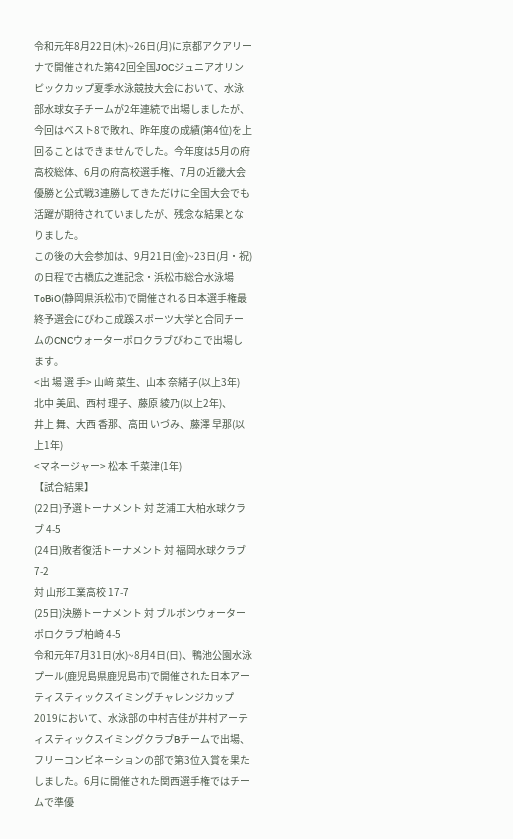令和元年8月22日(木)~26日(月)に京都アクアリーナで開催された第42回全国JOCジュニアオリンピックカップ夏季水泳競技大会において、水泳部水球女子チームが2年連続で出場しましたが、今回はベスト8で敗れ、昨年度の成績(第4位)を上回ることはできませんでした。今年度は5月の府高校総体、6月の府高校選手権、7月の近畿大会優勝と公式戦3連勝してきただけに全国大会でも活躍が期待されていましたが、残念な結果となりました。
この後の大会参加は、9月21日(金)~23日(月・祝)の日程で古橋広之進記念・浜松市総合水泳場ToBiO(静岡県浜松市)で開催される日本選手権最終予選会にびわこ成蹊スポーツ大学と合同チームのCNCウォーターポロクラブびわこで出場します。
<出 場 選 手> 山﨑 菜生、山本 奈緒子(以上3年)
北中 美凪、西村 理子、藤原 綾乃(以上2年)、
井上 舞、大西 香那、高田 いづみ、藤澤 早那(以上1年)
<マネージャー> 松本 千菜津(1年)
【試合結果】
(22日)予選トーナメント 対 芝浦工大柏水球クラブ 4-5
(24日)敗者復活トーナメント 対 福岡水球クラブ 7-2
対 山形工業高校 17-7
(25日)決勝トーナメント 対 ブルボンウォーターポロクラブ柏崎 4-5
令和元年7月31日(水)~8月4日(日)、鴨池公園水泳プール(鹿児島県鹿児島市)で開催された日本アーティスティックスイミングチャレンジカップ2019において、水泳部の中村吉佳が井村アーティスティックスイミングクラブBチームで出場、フリーコンビネーションの部で第3位入賞を果たしました。6月に開催された関西選手権ではチームで準優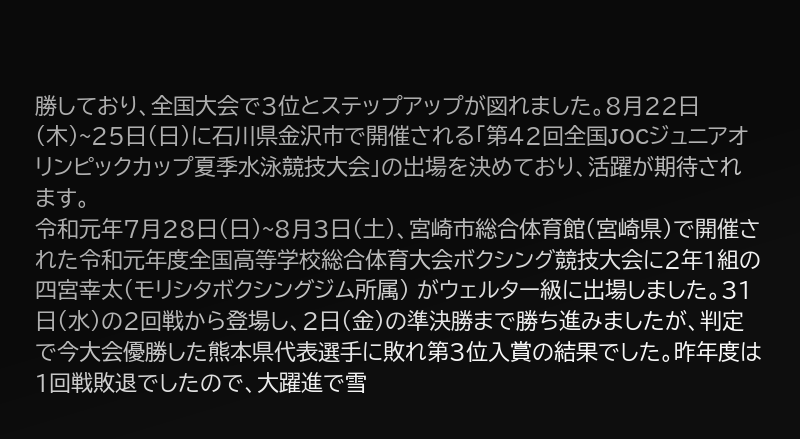勝しており、全国大会で3位とステップアップが図れました。8月22日(木)~25日(日)に石川県金沢市で開催される「第42回全国JOCジュニアオリンピックカップ夏季水泳競技大会」の出場を決めており、活躍が期待されます。
令和元年7月28日(日)~8月3日(土)、宮崎市総合体育館(宮崎県)で開催された令和元年度全国高等学校総合体育大会ボクシング競技大会に2年1組の四宮幸太(モリシタボクシングジム所属) がウェルター級に出場しました。31日(水)の2回戦から登場し、2日(金)の準決勝まで勝ち進みましたが、判定で今大会優勝した熊本県代表選手に敗れ第3位入賞の結果でした。昨年度は1回戦敗退でしたので、大躍進で雪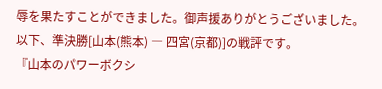辱を果たすことができました。御声援ありがとうございました。
以下、準決勝[山本(熊本) ― 四宮(京都)]の戦評です。
『山本のパワーボクシ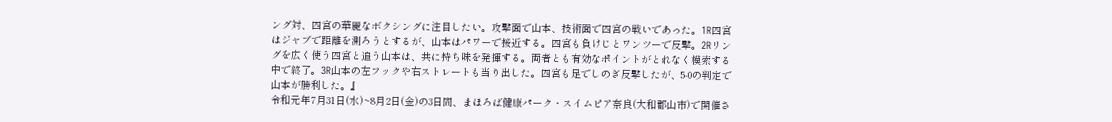ング対、四宮の華麗なボクシングに注目したい。攻撃面で山本、技術面で四宮の戦いであった。1R四宮はジャブで距離を測ろうとするが、山本はパワーで接近する。四宮も負けじとワンツーで反撃。2Rリングを広く使う四宮と追う山本は、共に持ち味を発揮する。両者とも有効なポイントがとれなく模索する中で終了。3R山本の左フックや右ストレートも当り出した。四宮も足でしのぎ反撃したが、5-0の判定で山本が勝利した。』
令和元年7月31日(水)~8月2日(金)の3日間、まほろば健康パーク・スイムピア奈良(大和郡山市)で開催さ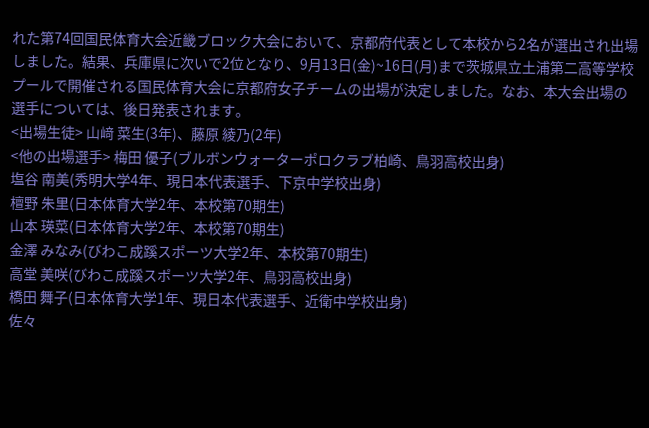れた第74回国民体育大会近畿ブロック大会において、京都府代表として本校から2名が選出され出場しました。結果、兵庫県に次いで2位となり、9月13日(金)~16日(月)まで茨城県立土浦第二高等学校プールで開催される国民体育大会に京都府女子チームの出場が決定しました。なお、本大会出場の選手については、後日発表されます。
<出場生徒> 山﨑 菜生(3年)、藤原 綾乃(2年)
<他の出場選手> 梅田 優子(ブルボンウォーターポロクラブ柏崎、鳥羽高校出身)
塩谷 南美(秀明大学4年、現日本代表選手、下京中学校出身)
檀野 朱里(日本体育大学2年、本校第70期生)
山本 瑛菜(日本体育大学2年、本校第70期生)
金澤 みなみ(びわこ成蹊スポーツ大学2年、本校第70期生)
高堂 美咲(びわこ成蹊スポーツ大学2年、鳥羽高校出身)
橋田 舞子(日本体育大学1年、現日本代表選手、近衛中学校出身)
佐々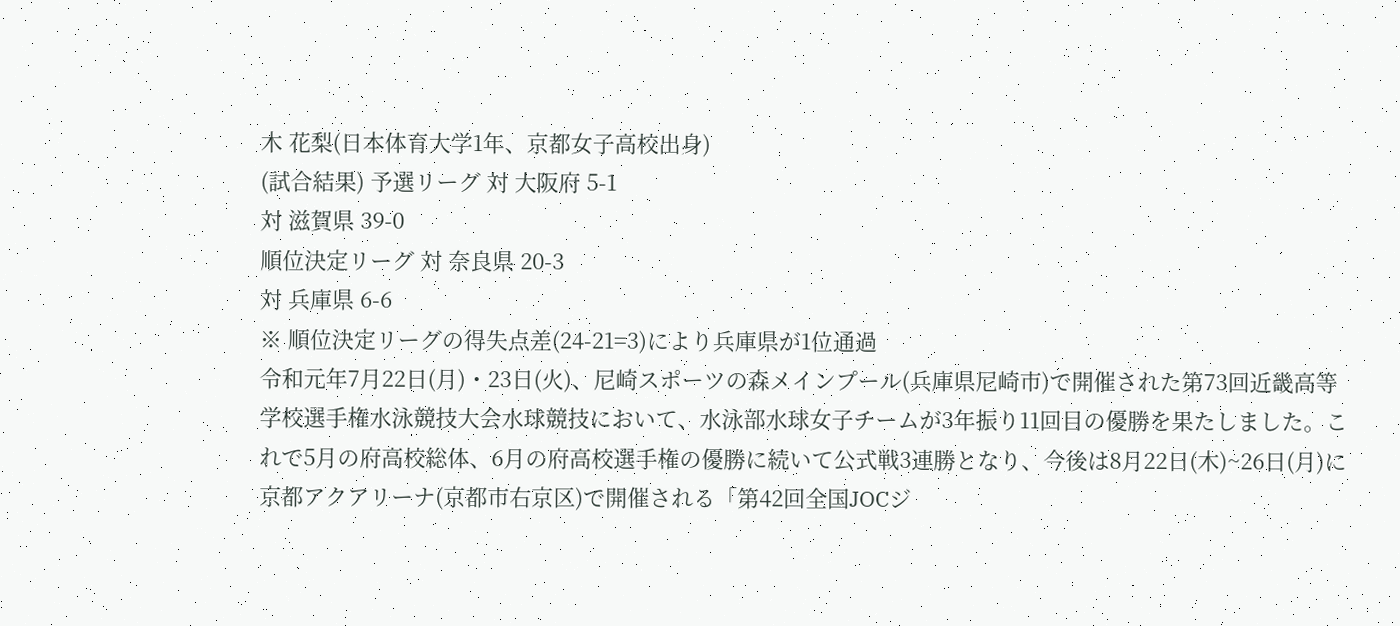木 花梨(日本体育大学1年、京都女子高校出身)
(試合結果) 予選リーグ 対 大阪府 5-1
対 滋賀県 39-0
順位決定リーグ 対 奈良県 20-3
対 兵庫県 6-6
※ 順位決定リーグの得失点差(24-21=3)により兵庫県が1位通過
令和元年7月22日(月)・23日(火)、尼崎スポーツの森メインプール(兵庫県尼崎市)で開催された第73回近畿高等学校選手権水泳競技大会水球競技において、水泳部水球女子チームが3年振り11回目の優勝を果たしました。これで5月の府高校総体、6月の府高校選手権の優勝に続いて公式戦3連勝となり、今後は8月22日(木)~26日(月)に京都アクアリーナ(京都市右京区)で開催される「第42回全国JOCジ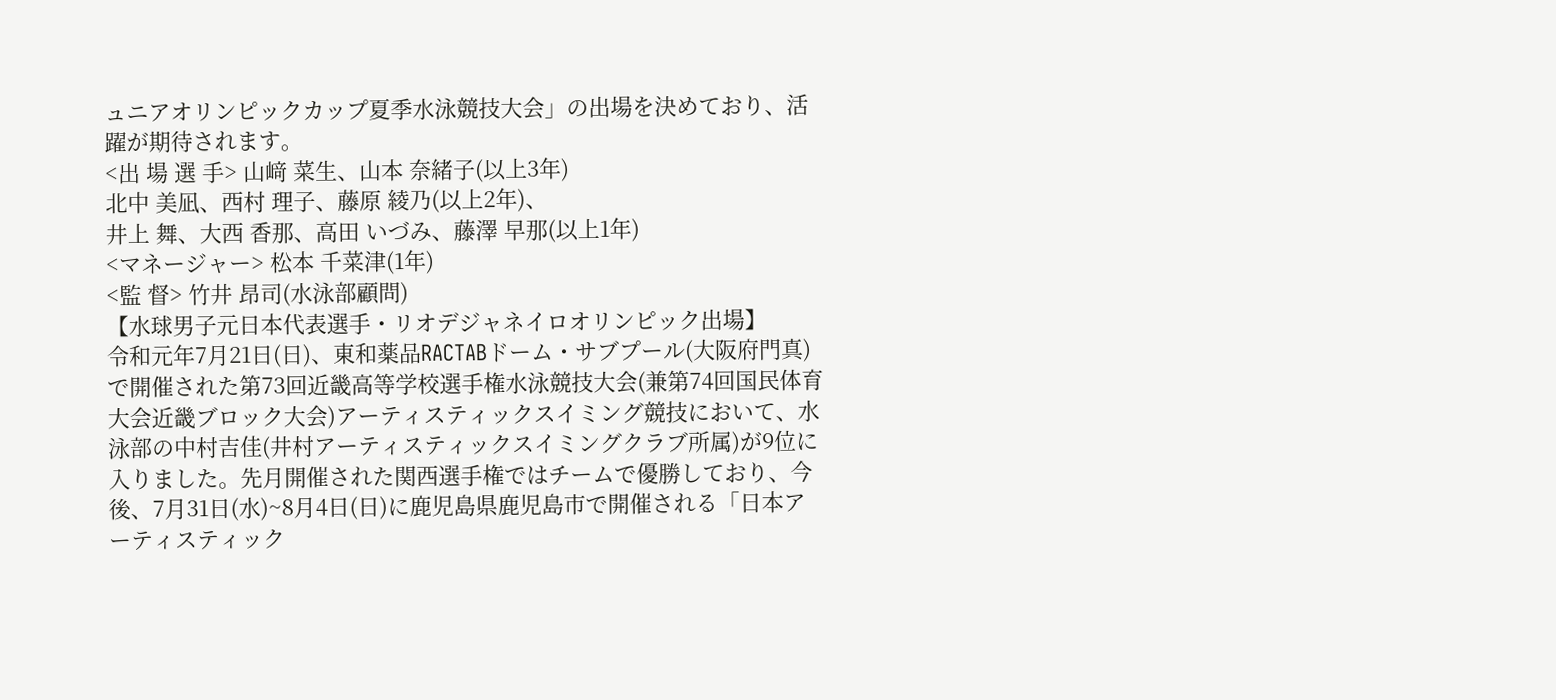ュニアオリンピックカップ夏季水泳競技大会」の出場を決めており、活躍が期待されます。
<出 場 選 手> 山﨑 菜生、山本 奈緒子(以上3年)
北中 美凪、西村 理子、藤原 綾乃(以上2年)、
井上 舞、大西 香那、高田 いづみ、藤澤 早那(以上1年)
<マネージャー> 松本 千菜津(1年)
<監 督> 竹井 昂司(水泳部顧問)
【水球男子元日本代表選手・リオデジャネイロオリンピック出場】
令和元年7月21日(日)、東和薬品RACTABドーム・サブプール(大阪府門真)で開催された第73回近畿高等学校選手権水泳競技大会(兼第74回国民体育大会近畿ブロック大会)アーティスティックスイミング競技において、水泳部の中村吉佳(井村アーティスティックスイミングクラブ所属)が9位に入りました。先月開催された関西選手権ではチームで優勝しており、今後、7月31日(水)~8月4日(日)に鹿児島県鹿児島市で開催される「日本アーティスティック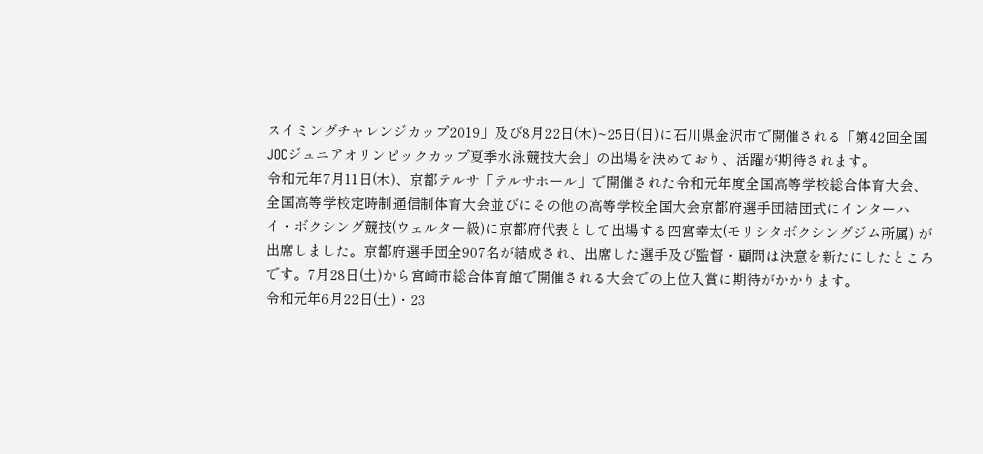スイミングチャレンジカップ2019」及び8月22日(木)~25日(日)に石川県金沢市で開催される「第42回全国JOCジュニアオリンピックカップ夏季水泳競技大会」の出場を決めており、活躍が期待されます。
令和元年7月11日(木)、京都テルサ「テルサホール」で開催された令和元年度全国高等学校総合体育大会、全国高等学校定時制通信制体育大会並びにその他の高等学校全国大会京都府選手団結団式にインターハイ・ボクシング競技(ウェルター級)に京都府代表として出場する四宮幸太(モリシタボクシングジム所属) が出席しました。京都府選手団全907名が結成され、出席した選手及び監督・顧問は決意を新たにしたところです。7月28日(土)から宮崎市総合体育館で開催される大会での上位入賞に期待がかかります。
令和元年6月22日(土)・23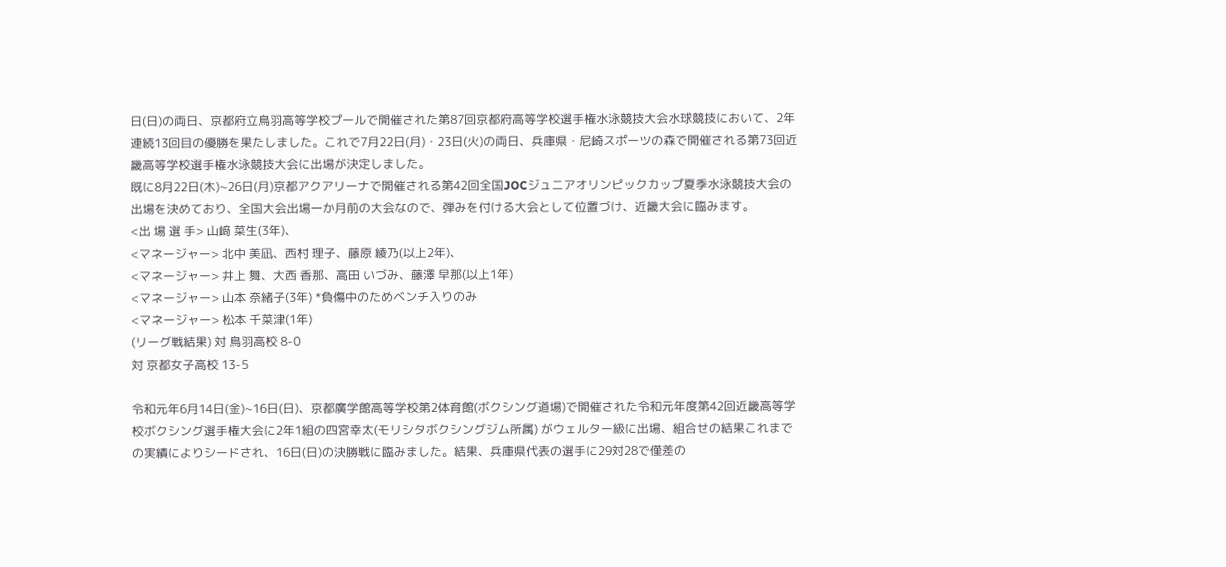日(日)の両日、京都府立鳥羽高等学校プールで開催された第87回京都府高等学校選手権水泳競技大会水球競技において、2年連続13回目の優勝を果たしました。これで7月22日(月)・23日(火)の両日、兵庫県・尼崎スポーツの森で開催される第73回近畿高等学校選手権水泳競技大会に出場が決定しました。
既に8月22日(木)~26日(月)京都アクアリーナで開催される第42回全国JOCジュニアオリンピックカップ夏季水泳競技大会の出場を決めており、全国大会出場一か月前の大会なので、弾みを付ける大会として位置づけ、近畿大会に臨みます。
<出 場 選 手> 山﨑 菜生(3年)、
<マネージャー> 北中 美凪、西村 理子、藤原 綾乃(以上2年)、
<マネージャー> 井上 舞、大西 香那、高田 いづみ、藤澤 早那(以上1年)
<マネージャー> 山本 奈緒子(3年) *負傷中のためベンチ入りのみ
<マネージャー> 松本 千菜津(1年)
(リーグ戦結果) 対 鳥羽高校 8-0
対 京都女子高校 13-5

令和元年6月14日(金)~16日(日)、京都廣学館高等学校第2体育館(ボクシング道場)で開催された令和元年度第42回近畿高等学校ボクシング選手権大会に2年1組の四宮幸太(モリシタボクシングジム所属) がウェルター級に出場、組合せの結果これまでの実績によりシードされ、16日(日)の決勝戦に臨みました。結果、兵庫県代表の選手に29対28で僅差の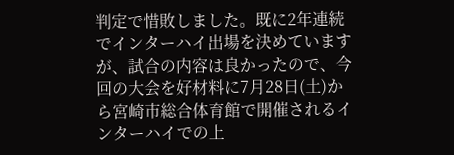判定で惜敗しました。既に2年連続でインターハイ出場を決めていますが、試合の内容は良かったので、今回の大会を好材料に7月28日(土)から宮崎市総合体育館で開催されるインターハイでの上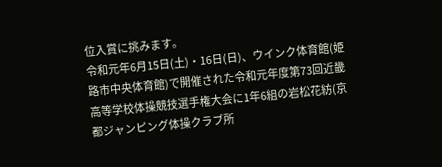位入賞に挑みます。
令和元年6月15日(土)・16日(日)、ウインク体育館(姫路市中央体育館)で開催された令和元年度第73回近畿高等学校体操競技選手権大会に1年6組の岩松花紡(京都ジャンピング体操クラブ所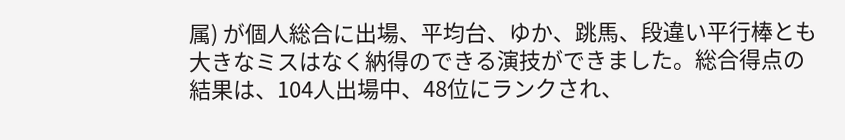属) が個人総合に出場、平均台、ゆか、跳馬、段違い平行棒とも大きなミスはなく納得のできる演技ができました。総合得点の結果は、104人出場中、48位にランクされ、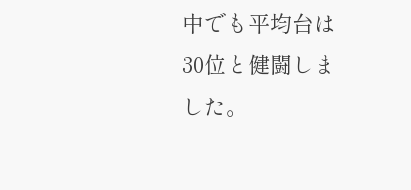中でも平均台は30位と健闘しました。